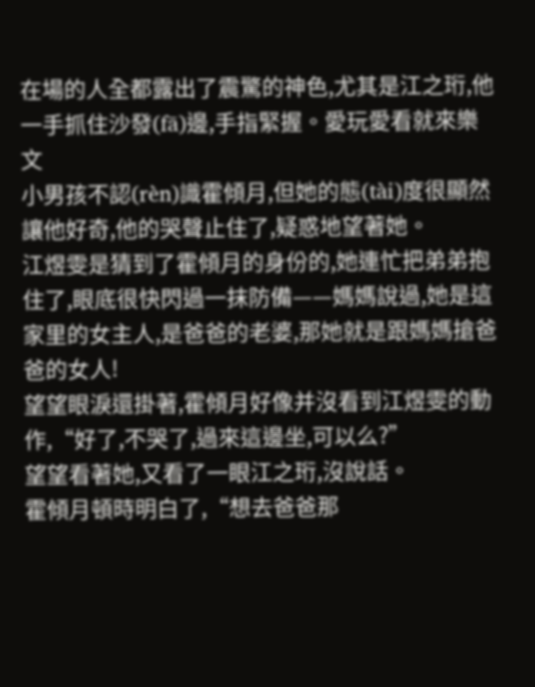在場的人全都露出了震驚的神色,尤其是江之珩,他一手抓住沙發(fā)邊,手指緊握。愛玩愛看就來樂文
小男孩不認(rèn)識霍傾月,但她的態(tài)度很顯然讓他好奇,他的哭聲止住了,疑惑地望著她。
江煜雯是猜到了霍傾月的身份的,她連忙把弟弟抱住了,眼底很快閃過一抹防備——媽媽說過,她是這家里的女主人,是爸爸的老婆,那她就是跟媽媽搶爸爸的女人!
望望眼淚還掛著,霍傾月好像并沒看到江煜雯的動作,“好了,不哭了,過來這邊坐,可以么?”
望望看著她,又看了一眼江之珩,沒說話。
霍傾月頓時明白了,“想去爸爸那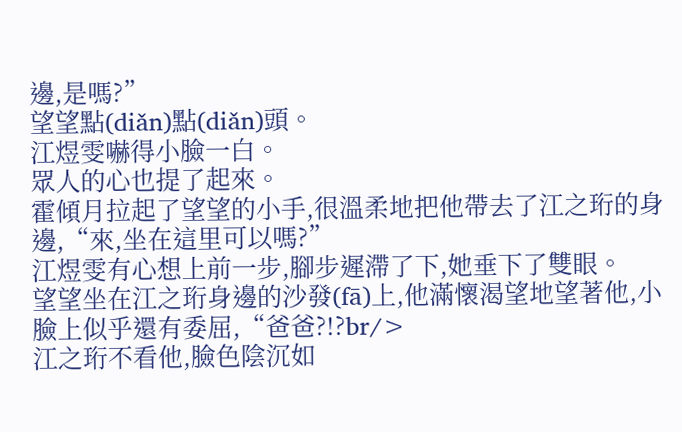邊,是嗎?”
望望點(diǎn)點(diǎn)頭。
江煜雯嚇得小臉一白。
眾人的心也提了起來。
霍傾月拉起了望望的小手,很溫柔地把他帶去了江之珩的身邊,“來,坐在這里可以嗎?”
江煜雯有心想上前一步,腳步遲滯了下,她垂下了雙眼。
望望坐在江之珩身邊的沙發(fā)上,他滿懷渴望地望著他,小臉上似乎還有委屈,“爸爸?!?br/>
江之珩不看他,臉色陰沉如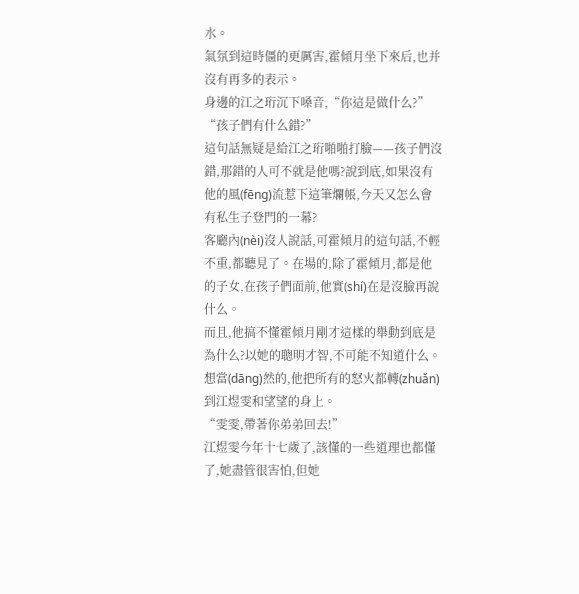水。
氣氛到這時僵的更厲害,霍傾月坐下來后,也并沒有再多的表示。
身邊的江之珩沉下嗓音,“你這是做什么?”
“孩子們有什么錯?”
這句話無疑是給江之珩啪啪打臉——孩子們沒錯,那錯的人可不就是他嗎?說到底,如果沒有他的風(fēng)流惹下這筆爛帳,今天又怎么會有私生子登門的一幕?
客廳內(nèi)沒人說話,可霍傾月的這句話,不輕不重,都聽見了。在場的,除了霍傾月,都是他的子女,在孩子們面前,他實(shí)在是沒臉再說什么。
而且,他搞不懂霍傾月剛才這樣的舉動到底是為什么?以她的聰明才智,不可能不知道什么。
想當(dāng)然的,他把所有的怒火都轉(zhuǎn)到江煜雯和望望的身上。
“雯雯,帶著你弟弟回去!”
江煜雯今年十七歲了,該懂的一些道理也都懂了,她盡管很害怕,但她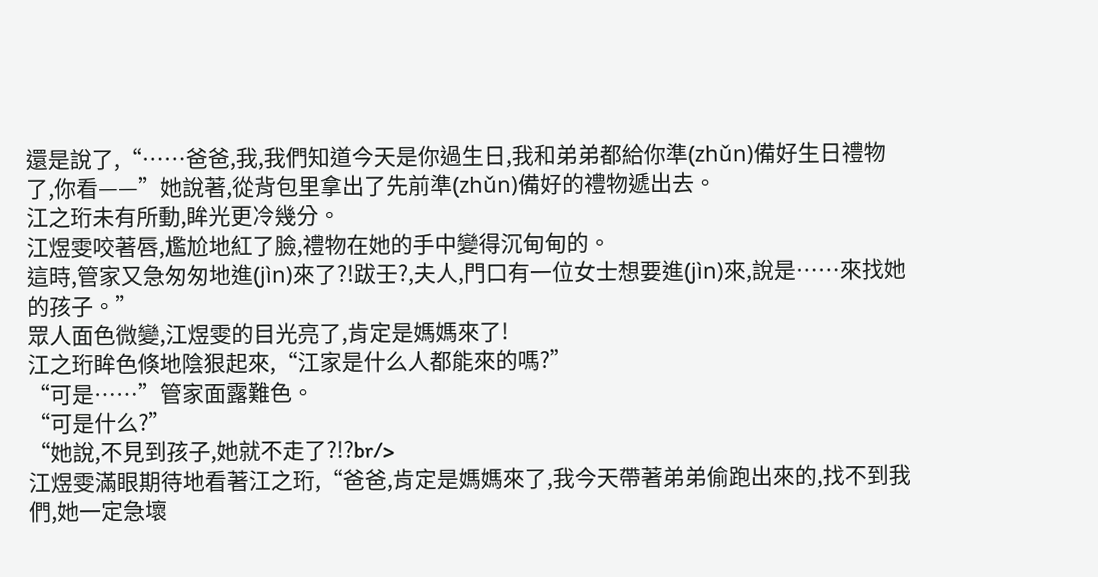還是說了,“……爸爸,我,我們知道今天是你過生日,我和弟弟都給你準(zhǔn)備好生日禮物了,你看——”她說著,從背包里拿出了先前準(zhǔn)備好的禮物遞出去。
江之珩未有所動,眸光更冷幾分。
江煜雯咬著唇,尷尬地紅了臉,禮物在她的手中變得沉甸甸的。
這時,管家又急匆匆地進(jìn)來了?!跋壬?,夫人,門口有一位女士想要進(jìn)來,說是……來找她的孩子。”
眾人面色微變,江煜雯的目光亮了,肯定是媽媽來了!
江之珩眸色倏地陰狠起來,“江家是什么人都能來的嗎?”
“可是……”管家面露難色。
“可是什么?”
“她說,不見到孩子,她就不走了?!?br/>
江煜雯滿眼期待地看著江之珩,“爸爸,肯定是媽媽來了,我今天帶著弟弟偷跑出來的,找不到我們,她一定急壞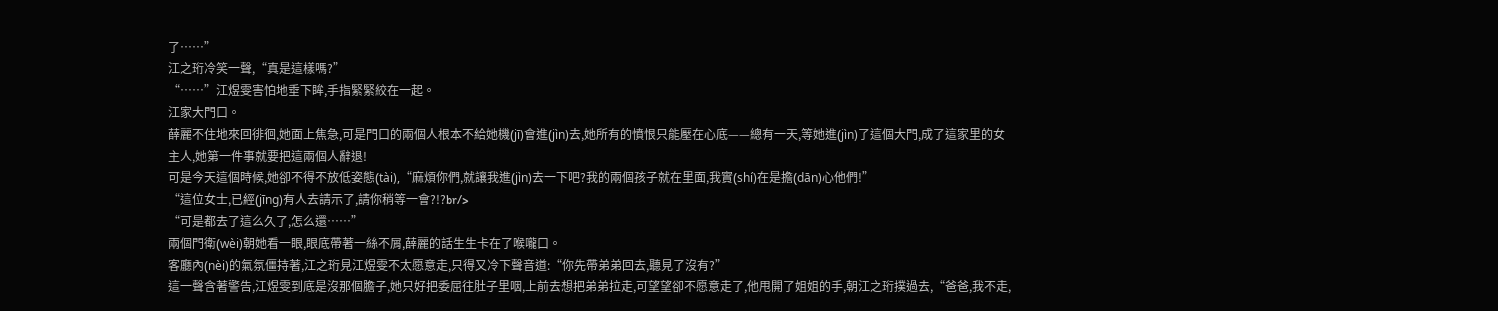了……”
江之珩冷笑一聲,“真是這樣嗎?”
“……”江煜雯害怕地垂下眸,手指緊緊絞在一起。
江家大門口。
薛麗不住地來回徘徊,她面上焦急,可是門口的兩個人根本不給她機(jī)會進(jìn)去,她所有的憤恨只能壓在心底——總有一天,等她進(jìn)了這個大門,成了這家里的女主人,她第一件事就要把這兩個人辭退!
可是今天這個時候,她卻不得不放低姿態(tài),“麻煩你們,就讓我進(jìn)去一下吧?我的兩個孩子就在里面,我實(shí)在是擔(dān)心他們!”
“這位女士,已經(jīng)有人去請示了,請你稍等一會?!?br/>
“可是都去了這么久了,怎么還……”
兩個門衛(wèi)朝她看一眼,眼底帶著一絲不屑,薛麗的話生生卡在了喉嚨口。
客廳內(nèi)的氣氛僵持著,江之珩見江煜雯不太愿意走,只得又冷下聲音道:“你先帶弟弟回去,聽見了沒有?”
這一聲含著警告,江煜雯到底是沒那個膽子,她只好把委屈往肚子里咽,上前去想把弟弟拉走,可望望卻不愿意走了,他甩開了姐姐的手,朝江之珩撲過去,“爸爸,我不走,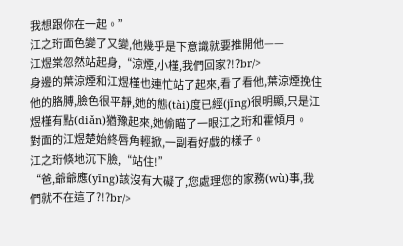我想跟你在一起。”
江之珩面色變了又變,他幾乎是下意識就要推開他——
江煜棠忽然站起身,“涼煙,小槿,我們回家?!?br/>
身邊的葉涼煙和江煜槿也連忙站了起來,看了看他,葉涼煙挽住他的胳膊,臉色很平靜,她的態(tài)度已經(jīng)很明顯,只是江煜槿有點(diǎn)猶豫起來,她偷瞄了一眼江之珩和霍傾月。
對面的江煜楚始終唇角輕掀,一副看好戲的樣子。
江之珩倏地沉下臉,“站住!”
“爸,爺爺應(yīng)該沒有大礙了,您處理您的家務(wù)事,我們就不在這了?!?br/>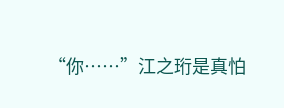“你……”江之珩是真怕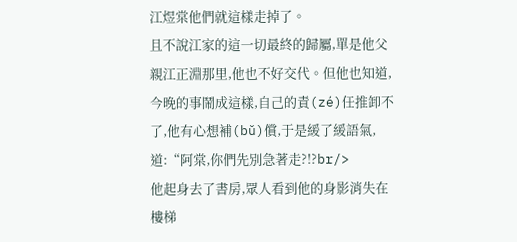江煜棠他們就這樣走掉了。
且不說江家的這一切最終的歸屬,單是他父親江正淵那里,他也不好交代。但他也知道,今晚的事鬧成這樣,自己的責(zé)任推卸不了,他有心想補(bǔ)償,于是緩了緩語氣,道:“阿棠,你們先別急著走?!?br/>
他起身去了書房,眾人看到他的身影消失在樓梯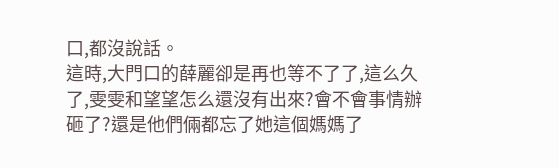口,都沒說話。
這時,大門口的薛麗卻是再也等不了了,這么久了,雯雯和望望怎么還沒有出來?會不會事情辦砸了?還是他們倆都忘了她這個媽媽了